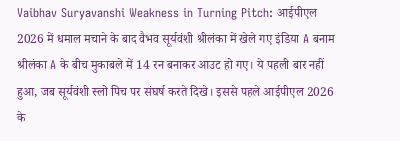Vaibhav Suryavanshi Weakness in Turning Pitch: आईपीएल 2026 में धमाल मचाने के बाद वैभव सूर्यवंशी श्रीलंका में खेले गए इंडिया A बनाम श्रीलंका A के बीच मुकाबले में 14 रन बनाकर आउट हो गए। ये पहली बार नहीं हुआ, जब सूर्यवंशी स्लो पिच पर संघर्ष करते दिखे। इससे पहले आईपीएल 2026 के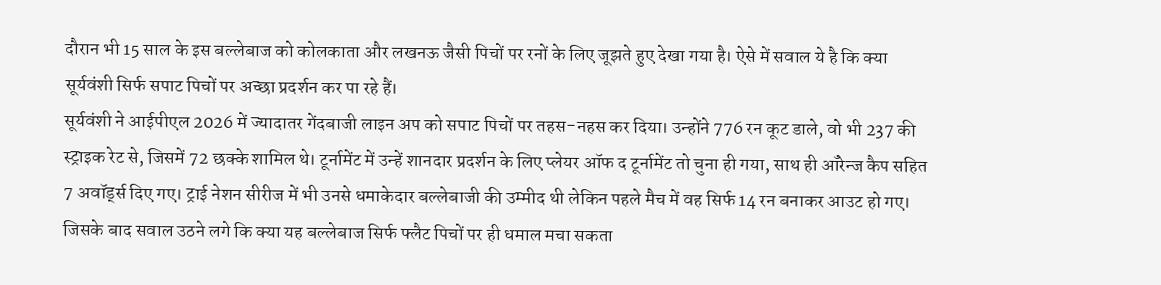दौरान भी 15 साल के इस बल्लेबाज को कोलकाता और लखनऊ जैसी पिचों पर रनों के लिए जूझते हुए देखा गया है। ऐसे में सवाल ये है कि क्या सूर्यवंशी सिर्फ सपाट पिचों पर अच्छा प्रदर्शन कर पा रहे हैं।
सूर्यवंशी ने आईपीएल 2026 में ज्यादातर गेंदबाजी लाइन अप को सपाट पिचों पर तहस-नहस कर दिया। उन्होंने 776 रन कूट डाले, वो भी 237 की स्ट्राइक रेट से, जिसमें 72 छक्के शामिल थे। टूर्नामेंट में उन्हें शानदार प्रदर्शन के लिए प्लेयर ऑफ द टूर्नामेंट तो चुना ही गया, साथ ही ऑरेन्ज कैप सहित 7 अवॉर्ड्स दिए गए। ट्राई नेशन सीरीज में भी उनसे धमाकेदार बल्लेबाजी की उम्मीद थी लेकिन पहले मैच में वह सिर्फ 14 रन बनाकर आउट हो गए। जिसके बाद सवाल उठने लगे कि क्या यह बल्लेबाज सिर्फ फ्लैट पिचों पर ही धमाल मचा सकता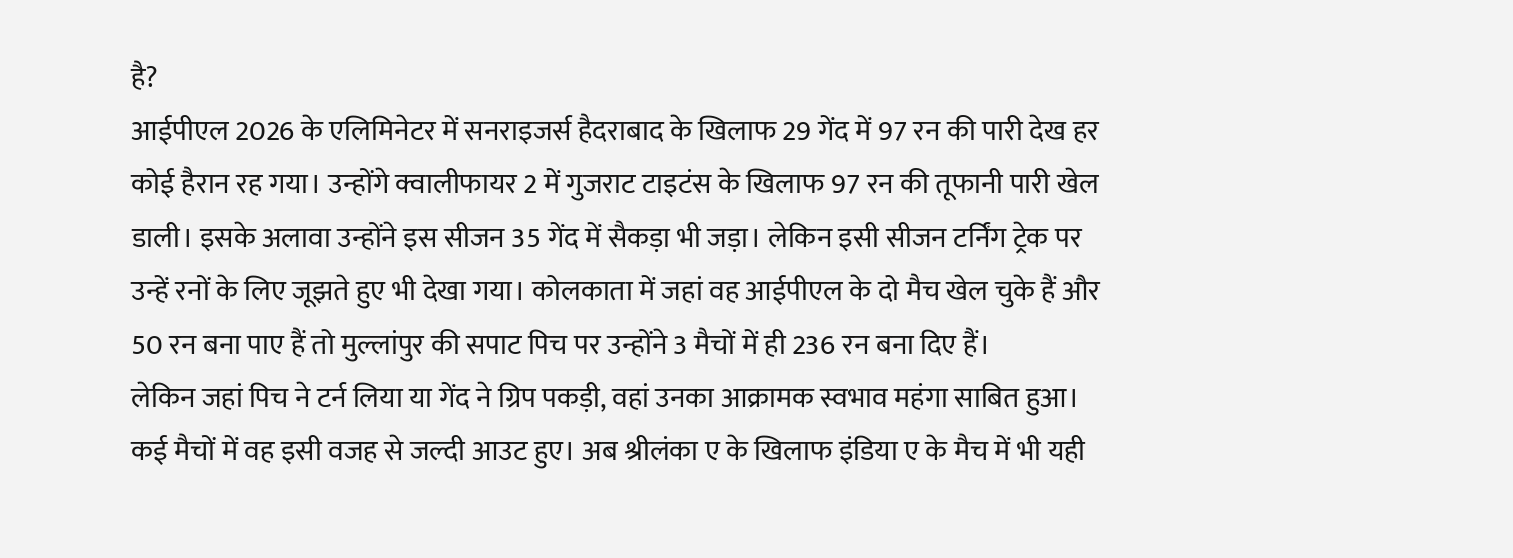है?
आईपीएल 2026 के एलिमिनेटर में सनराइजर्स हैदराबाद के खिलाफ 29 गेंद में 97 रन की पारी देख हर कोई हैरान रह गया। उन्होंगे क्वालीफायर 2 में गुजराट टाइटंस के खिलाफ 97 रन की तूफानी पारी खेल डाली। इसके अलावा उन्होंने इस सीजन 35 गेंद में सैकड़ा भी जड़ा। लेकिन इसी सीजन टर्निंग ट्रेक पर उन्हें रनों के लिए जूझते हुए भी देखा गया। कोलकाता में जहां वह आईपीएल के दो मैच खेल चुके हैं और 50 रन बना पाए हैं तो मुल्लांपुर की सपाट पिच पर उन्होंने 3 मैचों में ही 236 रन बना दिए हैं।
लेकिन जहां पिच ने टर्न लिया या गेंद ने ग्रिप पकड़ी, वहां उनका आक्रामक स्वभाव महंगा साबित हुआ। कई मैचों में वह इसी वजह से जल्दी आउट हुए। अब श्रीलंका ए के खिलाफ इंडिया ए के मैच में भी यही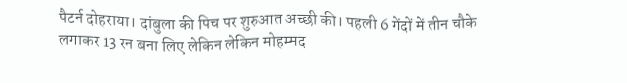पैटर्न दोहराया। दांबुला की पिच पर शुरुआत अच्छी की। पहली 6 गेंदों में तीन चौके लगाकर 13 रन बना लिए लेकिन लेकिन मोहम्मद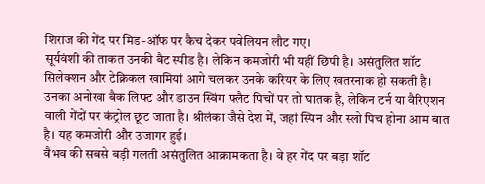शिराज की गेंद पर मिड-ऑफ पर कैच देकर पवेलियन लौट गए।
सूर्यवंशी की ताकत उनकी बैट स्पीड है। लेकिन कमजोरी भी यहीं छिपी है। असंतुलित शॉट सिलेक्शन और टेक्निकल खामियां आगे चलकर उनके करियर के लिए खतरनाक हो सकती है। उनका अनोखा बैक लिफ्ट और डाउन स्विंग फ्लैट पिचों पर तो घातक है, लेकिन टर्न या वैरिएशन वाली गेंदों पर कंट्रोल छूट जाता है। श्रीलंका जैसे देश में, जहां स्पिन और स्लो पिच होना आम बात है। यह कमजोरी और उजागर हुई।
वैभव की सबसे बड़ी गलती असंतुलित आक्रामकता है। वे हर गेंद पर बड़ा शॉट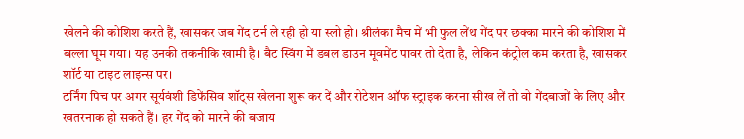खेलने की कोशिश करते हैं, खासकर जब गेंद टर्न ले रही हो या स्लो हो। श्रीलंका मैच में भी फुल लेंथ गेंद पर छक्का मारने की कोशिश में बल्ला घूम गया। यह उनकी तकनीकि खामी है। बैट स्विंग में डबल डाउन मूवमेंट पावर तो देता है, लेकिन कंट्रोल कम करता है, खासकर शॉर्ट या टाइट लाइन्स पर।
टर्निंग पिच पर अगर सूर्यवंशी डिफेंसिव शॉट्स खेलना शुरू कर दें और रोटेशन ऑफ स्ट्राइक करना सीख लें तो वो गेंदबाजों के लिए और खतरनाक हो सकते हैं। हर गेंद को मारने की बजाय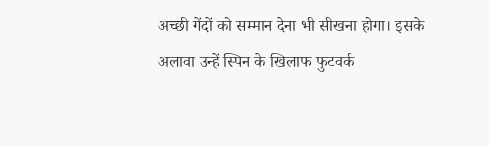अच्छी गेंदों को सम्मान देना भी सीखना होगा। इसके अलावा उन्हें स्पिन के खिलाफ फुटवर्क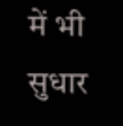में भी सुधार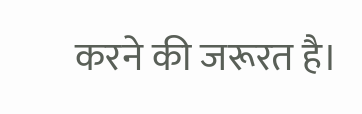करने की जरूरत है।